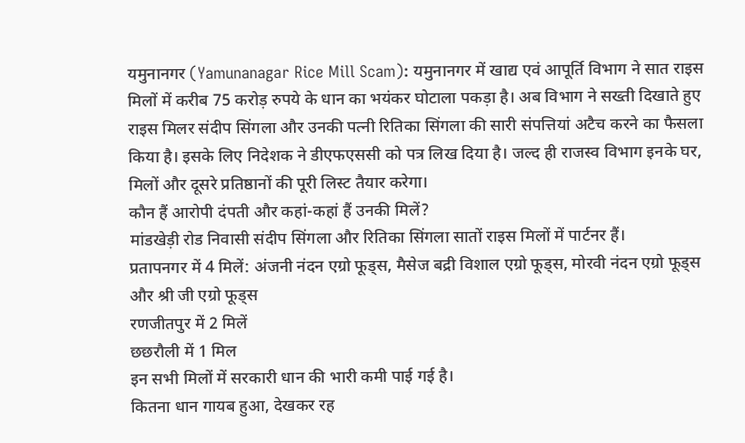यमुनानगर (Yamunanagar Rice Mill Scam): यमुनानगर में खाद्य एवं आपूर्ति विभाग ने सात राइस मिलों में करीब 75 करोड़ रुपये के धान का भयंकर घोटाला पकड़ा है। अब विभाग ने सख्ती दिखाते हुए राइस मिलर संदीप सिंगला और उनकी पत्नी रितिका सिंगला की सारी संपत्तियां अटैच करने का फैसला किया है। इसके लिए निदेशक ने डीएफएससी को पत्र लिख दिया है। जल्द ही राजस्व विभाग इनके घर, मिलों और दूसरे प्रतिष्ठानों की पूरी लिस्ट तैयार करेगा।
कौन हैं आरोपी दंपती और कहां-कहां हैं उनकी मिलें?
मांडखेड़ी रोड निवासी संदीप सिंगला और रितिका सिंगला सातों राइस मिलों में पार्टनर हैं।
प्रतापनगर में 4 मिलें: अंजनी नंदन एग्रो फूड्स, मैसेज बद्री विशाल एग्रो फूड्स, मोरवी नंदन एग्रो फूड्स और श्री जी एग्रो फूड्स
रणजीतपुर में 2 मिलें
छछरौली में 1 मिल
इन सभी मिलों में सरकारी धान की भारी कमी पाई गई है।
कितना धान गायब हुआ, देखकर रह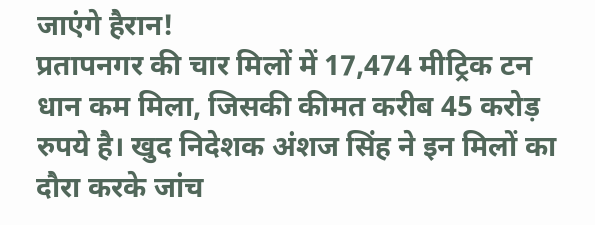जाएंगे हैरान!
प्रतापनगर की चार मिलों में 17,474 मीट्रिक टन धान कम मिला, जिसकी कीमत करीब 45 करोड़ रुपये है। खुद निदेशक अंशज सिंह ने इन मिलों का दौरा करके जांच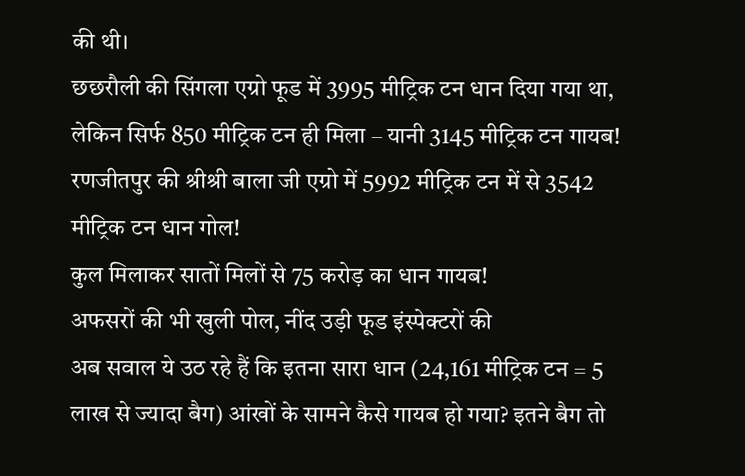की थी।
छछरौली की सिंगला एग्रो फूड में 3995 मीट्रिक टन धान दिया गया था, लेकिन सिर्फ 850 मीट्रिक टन ही मिला – यानी 3145 मीट्रिक टन गायब!
रणजीतपुर की श्रीश्री बाला जी एग्रो में 5992 मीट्रिक टन में से 3542 मीट्रिक टन धान गोल!
कुल मिलाकर सातों मिलों से 75 करोड़ का धान गायब!
अफसरों की भी खुली पोल, नींद उड़ी फूड इंस्पेक्टरों की
अब सवाल ये उठ रहे हैं कि इतना सारा धान (24,161 मीट्रिक टन = 5 लाख से ज्यादा बैग) आंखों के सामने कैसे गायब हो गया? इतने बैग तो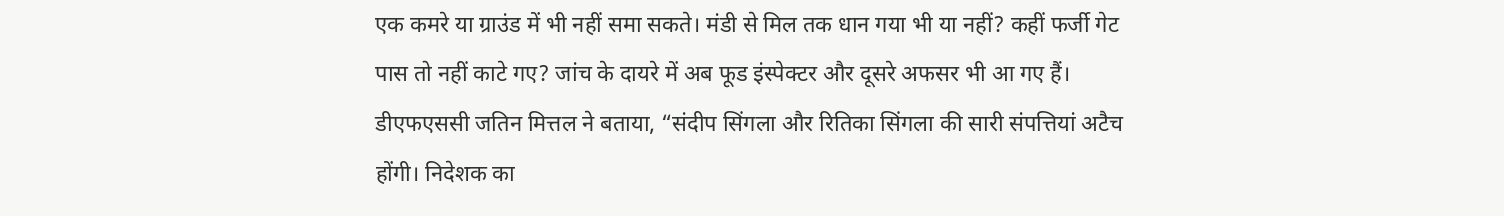एक कमरे या ग्राउंड में भी नहीं समा सकते। मंडी से मिल तक धान गया भी या नहीं? कहीं फर्जी गेट पास तो नहीं काटे गए? जांच के दायरे में अब फूड इंस्पेक्टर और दूसरे अफसर भी आ गए हैं।
डीएफएससी जतिन मित्तल ने बताया, “संदीप सिंगला और रितिका सिंगला की सारी संपत्तियां अटैच होंगी। निदेशक का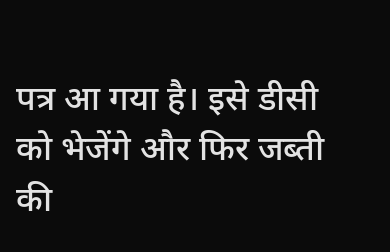पत्र आ गया है। इसे डीसी को भेजेंगे और फिर जब्ती की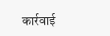कार्रवाई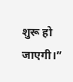शुरू हो जाएगी।”